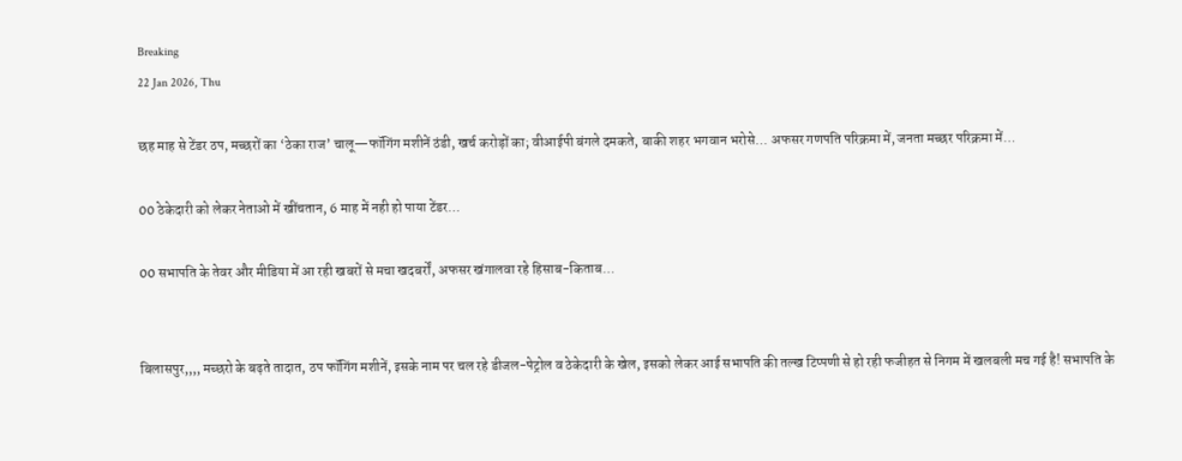Breaking
22 Jan 2026, Thu

छह माह से टेंडर ठप, मच्छरों का ‘ठेका राज’ चालू—फॉगिंग मशीनें ठंडी, खर्च करोड़ों का; वीआईपी बंगले दमकते, बाकी शहर भगवान भरोसे… अफसर गणपति परिक्रमा में, जनता मच्छर परिक्रमा में…

00 ठेकेदारी को लेकर नेताओ में खींचतान, 6 माह में नही हो पाया टेंडर…

00 सभापति के तेवर और मीडिया में आ रही खबरों से मचा खदबर्रों, अफसर खंगालवा रहे हिसाब-किताब…


बिलासपुर,,,, मच्छरो के बढ़ते तादात, ठप फॉगिंग मशीनें, इसके नाम पर चल रहे डीजल-पेट्रोल व ठेकेदारी के खेल, इसको लेकर आई सभापति की तल्ख टिप्पणी से हो रही फजीहत से निगम में खलबली मच गई है! सभापति के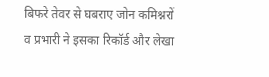बिफरे तेवर से घबराए जोन कमिश्नरों व प्रभारी ने इसका रिकॉर्ड और लेखा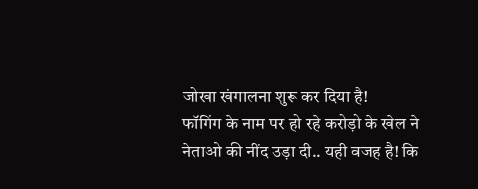जोखा खंगालना शुरू कर दिया है!
फॉगिंग के नाम पर हो रहे करोड़ो के खेल ने नेताओ की नींद उड़ा दी.. यही वजह है! कि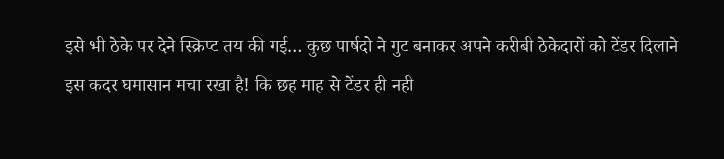इसे भी ठेके पर देने स्क्रिप्ट तय की गई… कुछ पार्षदो ने गुट बनाकर अपने करीबी ठेकेदारों को टेंडर दिलाने इस कदर घमासान मचा रखा है! कि छह माह से टेंडर ही नही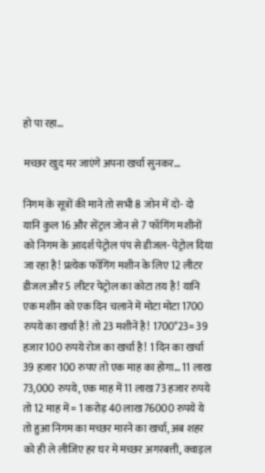हो पा रहा…

मच्छर खुद मर जाएंगे अपना खर्चा सुनकर...

निगम के सूत्रों की माने तो सभी 8 जोन में दो- दो यानि कुल 16 और सेंट्रल जोन से 7 फॉगिंग मशीनों को निगम के आदर्श पेट्रोल पंप से डीजल- पेट्रोल दिया जा रहा है! प्रत्येक फॉगिंग मशीन के लिए 12 लीटर डीजल और 5 लीटर पेट्रोल का कोटा तय है! यानि एक मशीन को एक दिन चलाने में मोटा मोटा 1700 रुपये का खर्चा है! तो 23 मशीनें है! 1700*23= 39 हजार 100 रुपये रोज का खर्चा है! 1 दिन का खर्चा 39 हजार 100 रुपए तो एक माह का होगा… 11 लाख 73,000 रुपये, एक माह में 11 लाख 73 हजार रुपये तो 12 माह में = 1 करोड़ 40 लाख 76000 रुपये ये तो हुआ निगम का मच्छर मारने का खर्चा, अब शहर को ही ले लीजिए हर घर मे मच्छर अगरबत्ती, क्वाइल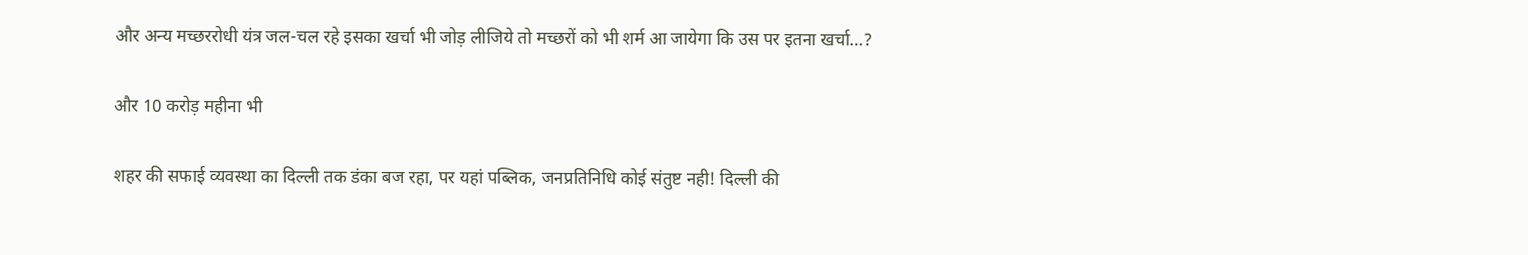और अन्य मच्छररोधी यंत्र जल-चल रहे इसका खर्चा भी जोड़ लीजिये तो मच्छरों को भी शर्म आ जायेगा कि उस पर इतना खर्चा…?

और 10 करोड़ महीना भी

शहर की सफाई व्यवस्था का दिल्ली तक डंका बज रहा, पर यहां पब्लिक, जनप्रतिनिधि कोई संतुष्ट नही! दिल्ली की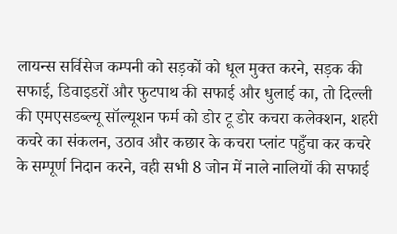लायन्स सर्विसेज कम्पनी को सड़कों को धूल मुक्त करने, सड़क की सफाई, डिवाइडरों और फुटपाथ की सफाई और धुलाई का, तो दिल्ली की एमएसडब्ल्यू सॉल्यूशन फर्म को डोर टू डोर कचरा कलेक्शन, शहरी कचरे का संकलन, उठाव और कछार के कचरा प्लांट पहुँचा कर कचरे के सम्पूर्ण निदान करने, वही सभी 8 जोन में नाले नालियों की सफाई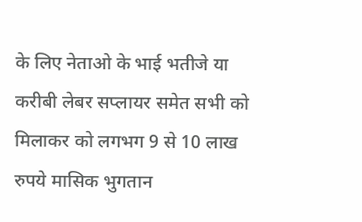के लिए नेताओ के भाई भतीजे या करीबी लेबर सप्लायर समेत सभी को मिलाकर को लगभग 9 से 10 लाख रुपये मासिक भुगतान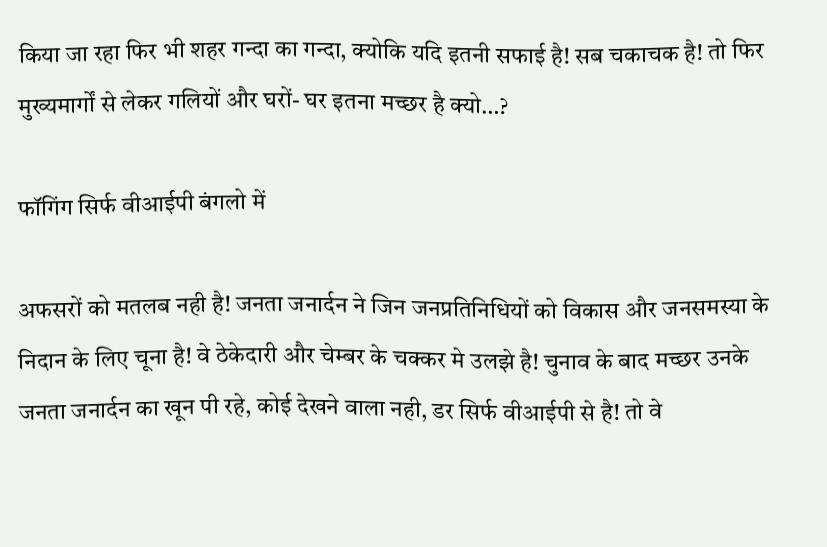किया जा रहा फिर भी शहर गन्दा का गन्दा, क्योकि यदि इतनी सफाई है! सब चकाचक है! तो फिर मुख्यमार्गों से लेकर गलियों और घरों- घर इतना मच्छर है क्यो…?

फॉगिंग सिर्फ वीआईपी बंगलो में

अफसरों को मतलब नही है! जनता जनार्दन ने जिन जनप्रतिनिधियों को विकास और जनसमस्या के निदान के लिए चूना है! वे ठेकेदारी और चेम्बर के चक्कर मे उलझे है! चुनाव के बाद मच्छर उनके जनता जनार्दन का खून पी रहे, कोई देखने वाला नही, डर सिर्फ वीआईपी से है! तो वे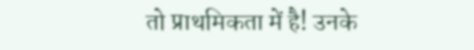तो प्राथमिकता में है! उनके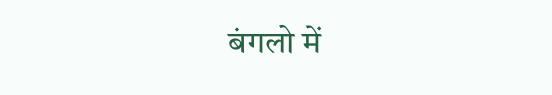बंगलो में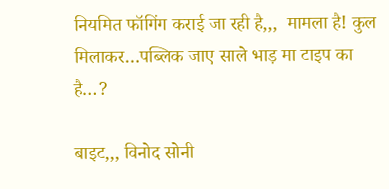नियमित फॉगिंग कराई जा रही है,,,  मामला है! कुल मिलाकर…पब्लिक जाए साले भाड़ मा टाइप का है…?

बाइट,,, विनोद सोनी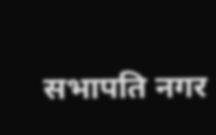सभापति नगर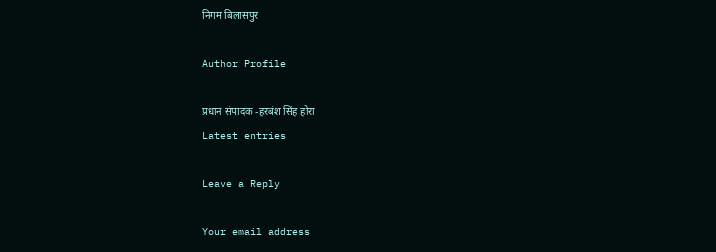निगम बिलासपुर

Author Profile

प्रधान संपादक -हरबंश सिंह होरा
Latest entries

Leave a Reply

Your email address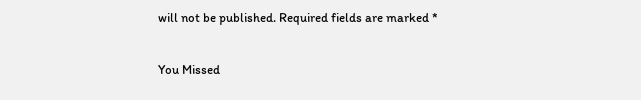will not be published. Required fields are marked *

You Missed